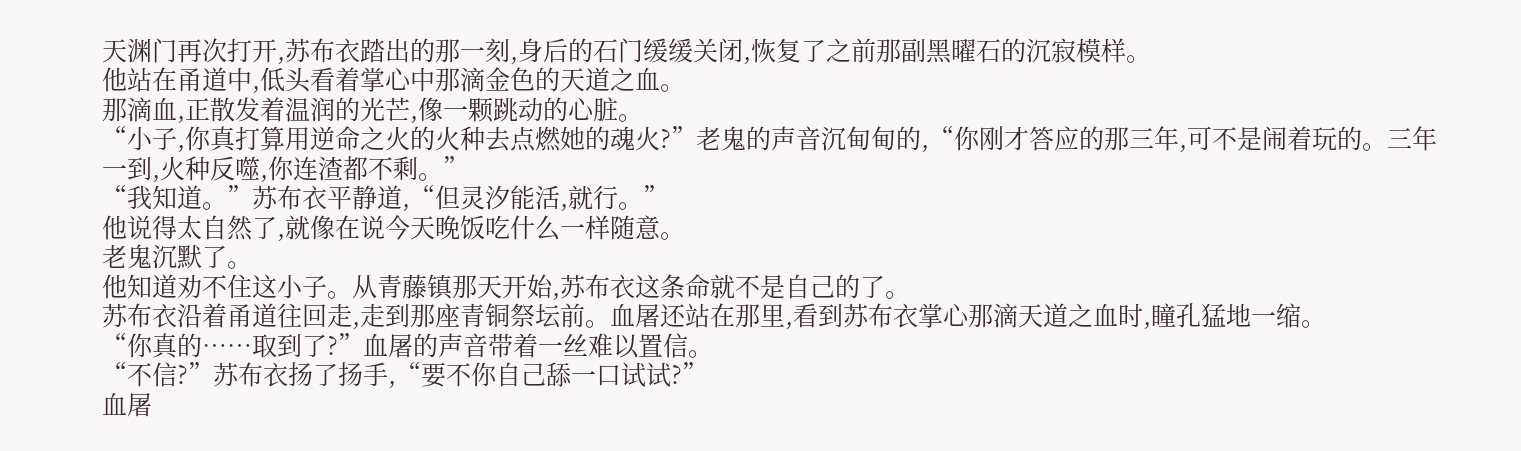天渊门再次打开,苏布衣踏出的那一刻,身后的石门缓缓关闭,恢复了之前那副黑曜石的沉寂模样。
他站在甬道中,低头看着掌心中那滴金色的天道之血。
那滴血,正散发着温润的光芒,像一颗跳动的心脏。
“小子,你真打算用逆命之火的火种去点燃她的魂火?”老鬼的声音沉甸甸的,“你刚才答应的那三年,可不是闹着玩的。三年一到,火种反噬,你连渣都不剩。”
“我知道。”苏布衣平静道,“但灵汐能活,就行。”
他说得太自然了,就像在说今天晚饭吃什么一样随意。
老鬼沉默了。
他知道劝不住这小子。从青藤镇那天开始,苏布衣这条命就不是自己的了。
苏布衣沿着甬道往回走,走到那座青铜祭坛前。血屠还站在那里,看到苏布衣掌心那滴天道之血时,瞳孔猛地一缩。
“你真的……取到了?”血屠的声音带着一丝难以置信。
“不信?”苏布衣扬了扬手,“要不你自己舔一口试试?”
血屠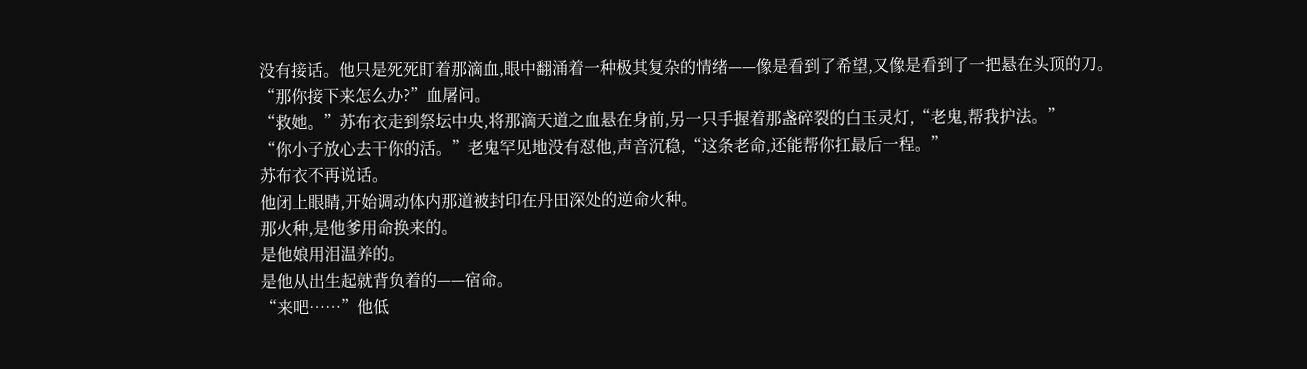没有接话。他只是死死盯着那滴血,眼中翻涌着一种极其复杂的情绪——像是看到了希望,又像是看到了一把悬在头顶的刀。
“那你接下来怎么办?”血屠问。
“救她。”苏布衣走到祭坛中央,将那滴天道之血悬在身前,另一只手握着那盏碎裂的白玉灵灯,“老鬼,帮我护法。”
“你小子放心去干你的活。”老鬼罕见地没有怼他,声音沉稳,“这条老命,还能帮你扛最后一程。”
苏布衣不再说话。
他闭上眼睛,开始调动体内那道被封印在丹田深处的逆命火种。
那火种,是他爹用命换来的。
是他娘用泪温养的。
是他从出生起就背负着的——宿命。
“来吧……”他低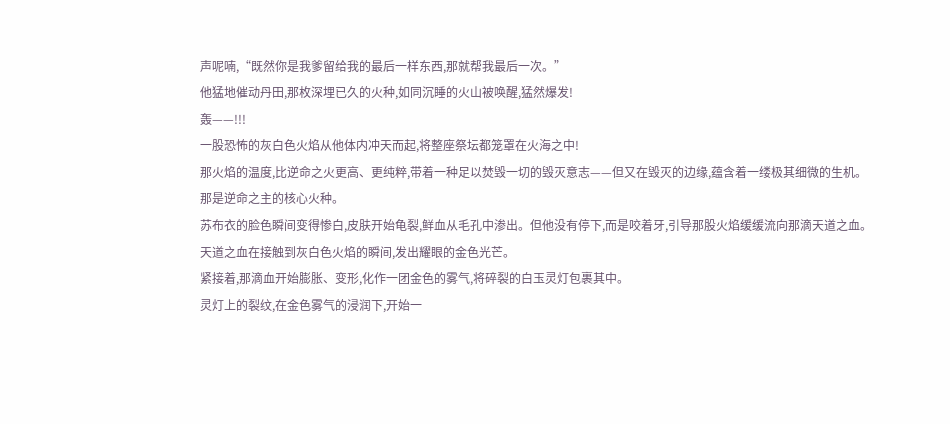声呢喃,“既然你是我爹留给我的最后一样东西,那就帮我最后一次。”
他猛地催动丹田,那枚深埋已久的火种,如同沉睡的火山被唤醒,猛然爆发!
轰——!!!
一股恐怖的灰白色火焰从他体内冲天而起,将整座祭坛都笼罩在火海之中!
那火焰的温度,比逆命之火更高、更纯粹,带着一种足以焚毁一切的毁灭意志——但又在毁灭的边缘,蕴含着一缕极其细微的生机。
那是逆命之主的核心火种。
苏布衣的脸色瞬间变得惨白,皮肤开始龟裂,鲜血从毛孔中渗出。但他没有停下,而是咬着牙,引导那股火焰缓缓流向那滴天道之血。
天道之血在接触到灰白色火焰的瞬间,发出耀眼的金色光芒。
紧接着,那滴血开始膨胀、变形,化作一团金色的雾气,将碎裂的白玉灵灯包裹其中。
灵灯上的裂纹,在金色雾气的浸润下,开始一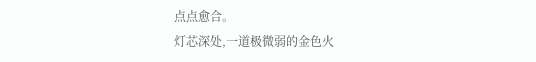点点愈合。
灯芯深处,一道极微弱的金色火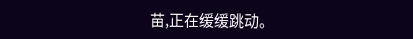苗,正在缓缓跳动。